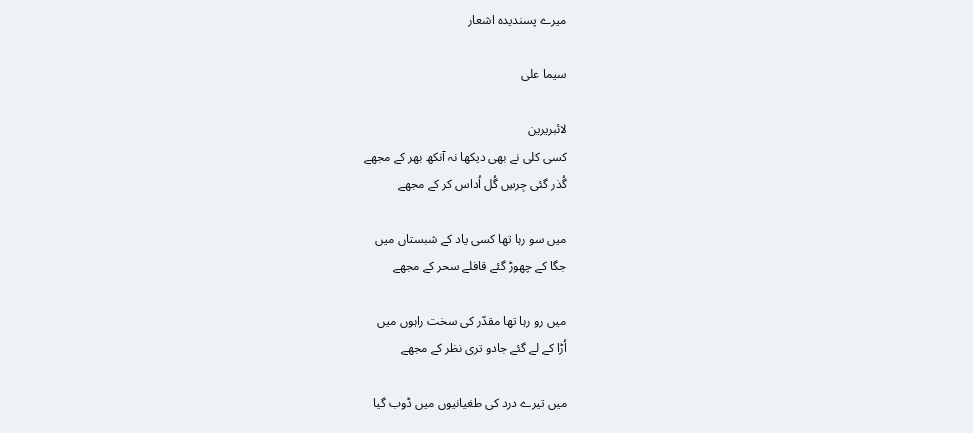میرے پسندیدہ اشعار

سیما علی

لائبریرین
کسی کلی نے بھی دیکھا نہ آنکھ بھر کے مجھے
گُذر گئی جِرسِ گُل اُداس کر کے مجھے

میں سو رہا تھا کسی یاد کے شبستاں میں
جگا کے چھوڑ گئے قافلے سحر کے مجھے

میں رو رہا تھا مقدّر کی سخت راہوں میں
اُڑا کے لے گئے جادو تری نظر کے مجھے

میں تیرے درد کی طغیانیوں میں ڈوب گیا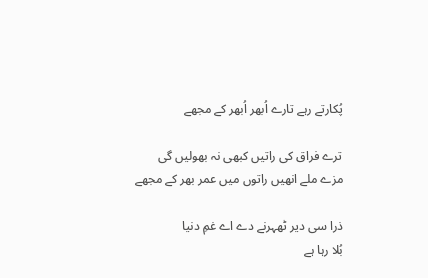پُکارتے رہے تارے اُبھر اُبھر کے مجھے

ترے فراق کی راتیں کبھی نہ بھولیں گی
مزے ملے انھیں راتوں میں عمر بھر کے مجھے

ذرا سی دیر ٹھہرنے دے اے غمِ دنیا
بُلا رہا ہے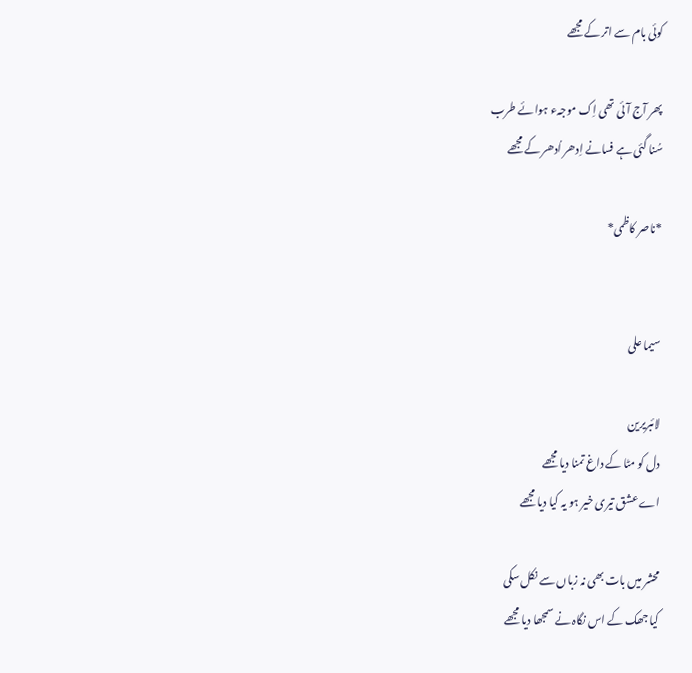کوئی بام سے اتر کے مجھے

پھر آج آئی تھی اِک موجہء ہوائے طرب
سُنا گئی ہے فسانے اِدھر اُدھر کے مجھے

*ناصر کاظمی*


سیما علی

لائبریرین
دل کو مٹا کے داغ تمنا دیا مجھے
اے عشق تیری خیر ہو یہ کیا دیا مجھے

محشر میں بات بھی نہ زباں سے نکل سکی
کیا جھک کے اس نگاہ نے سمجھا دیا مجھے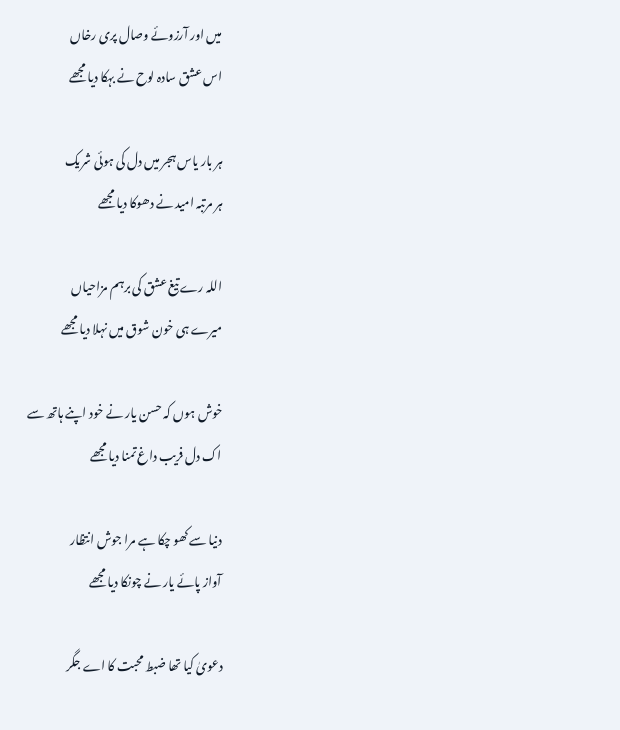میں اور آرزوئے وصال پری رخاں
اس عشق سادہ لوح نے بہکا دیا مجھے

ہر بار یاس ہجر میں دل کی ہوئی شریک
ہر مرتبہ امید نے دھوکا دیا مجھے

اللہ رے تیغ عشق کی برہم مزاحیاں
میرے ہی خون شوق میں نہلا دیا مجھے

خوش ہوں کہ حسن یار نے خود اپنے ہاتھ سے
اک دل فریب داغ تمنا دیا مجھے

دنیا سے کھو چکا ہے مرا جوش انتظار
آواز پائے یار نے چونکا دیا مجھے

دعویٰ کیا تھا ضبط محبت کا اے جگر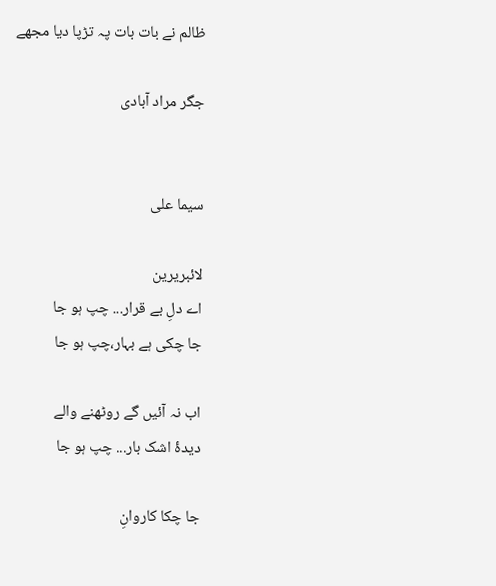ظالم نے بات بات پہ تڑپا دیا مجھے

جگر مراد آبادی


سیما علی

لائبریرین
اے دلِ بے قرار... چپ ہو جا
جا چکی ہے بہار،چپ ہو جا

اب نہ آئیں گے روٹھنے والے
دیدۂ اشک بار... چپ ہو جا

جا چکا کاروانِ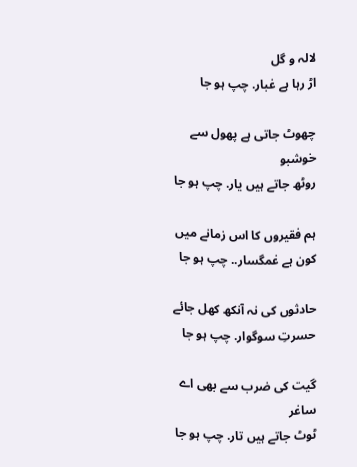لالہ و گل
اڑ رہا ہے غبار. چپ ہو جا

چھوٹ جاتی ہے پھول سے خوشبو
روٹھ جاتے ہیں یار. چپ ہو جا

ہم فقیروں کا اس زمانے میں
کون ہے غمگسار.. چپ ہو جا

حادثوں کی نہ آنکھ کھل جائے
حسرتِ سوگوار. چپ ہو جا

گیت کی ضرب سے بھی اے ساغر
ٹوٹ جاتے ہیں تار. چپ ہو جا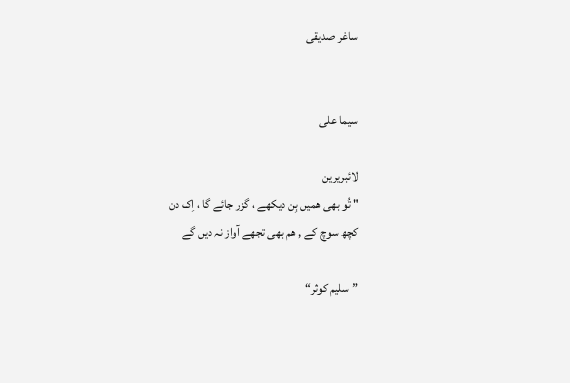ساغر صدیقی


سیما علی

لائبریرین
" تُو بھی ھمیں بِن دیکھے ، گزر جائے گا ، اِک دن
کچھ سوچ کے , ھم بھی تجھے آواز نہ دیں گے

”سلیم کوثر“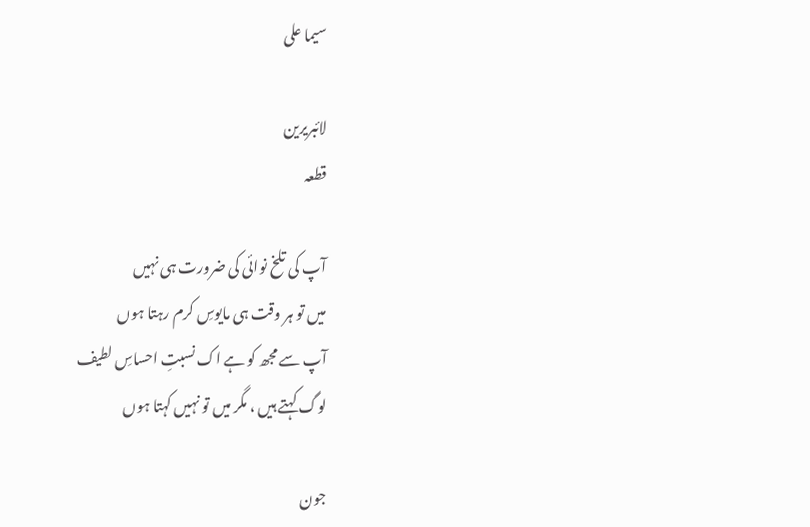سیما علی

لائبریرین
قطعہ

آپ کی تلخ نوائی کی ضرورت ہی نہیں
میں تو ہر وقت ہی مایوسِ کرم رہتا ہوں
آپ سے مجھ کو ہے اک نسبتِ احساسِ لطیف
لوگ کہتے ہیں ، مگر میں تو نہیں کہتا ہوں

جون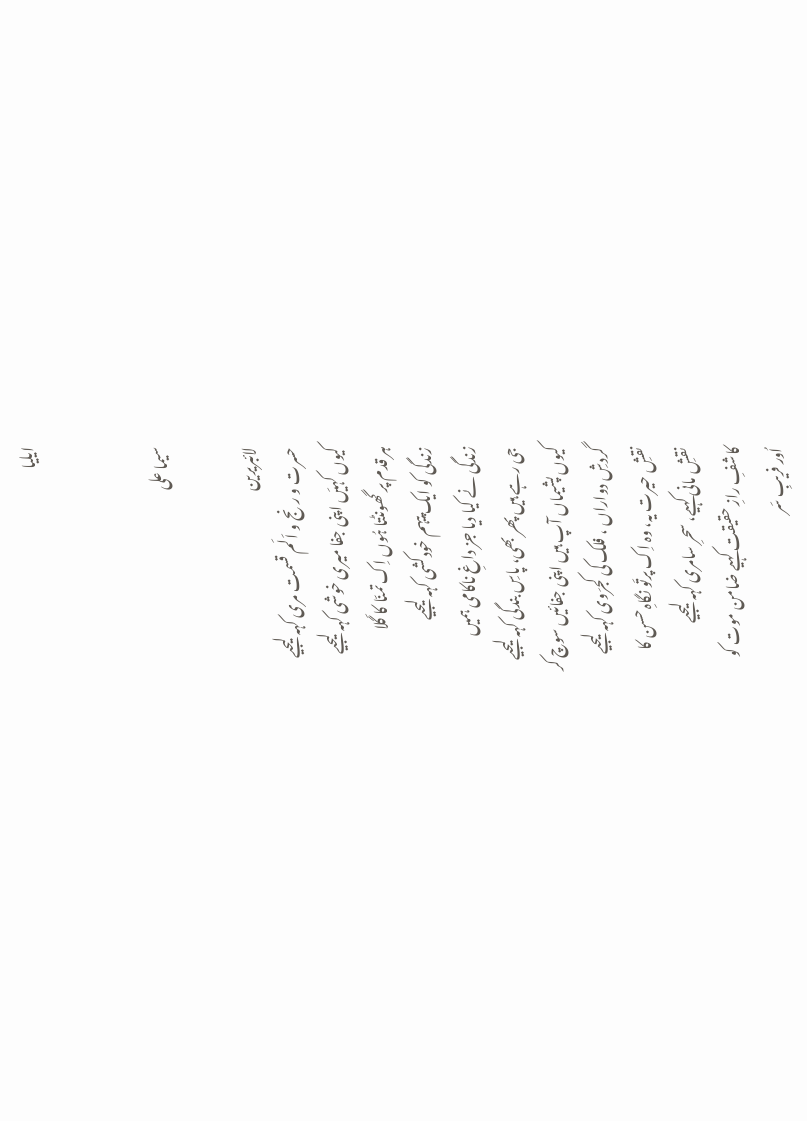ایلیا


سیما علی

لائبریرین
حسرت و رنج و اَلَم قسمت مری کہہ لیجیے
کیوں کہیَں اپنی جفا میری خوشی کہہ لیجیے
ہر قدم پر گھونٹتا ہُوں اِک تمنّا کا گَلا
زندگی کو ایک پیہم خودکشی کہہ لیجیے
زندگی نے کیا دیا جز داغِ ناکامی ہمیں
جی رہے ہیں پھر بھی، پاسِ بندگی کہہ لیجیے
کیوں پشیماں آپ ہیں اپنی جفائیں سوچ کر
گردشِ دواراں ، فلک کی کجرَوی کہہ لیجیے
نقشِ حیرت یہ، وہ اِک پرتَو نگاہِ حسن کا
نقشِ مانی کہیے، سحرِ سامری کہہ لیجیے
کاشفِ رازِ حقیقت کہیے ضامن موت کو
اُور فریبِ سَر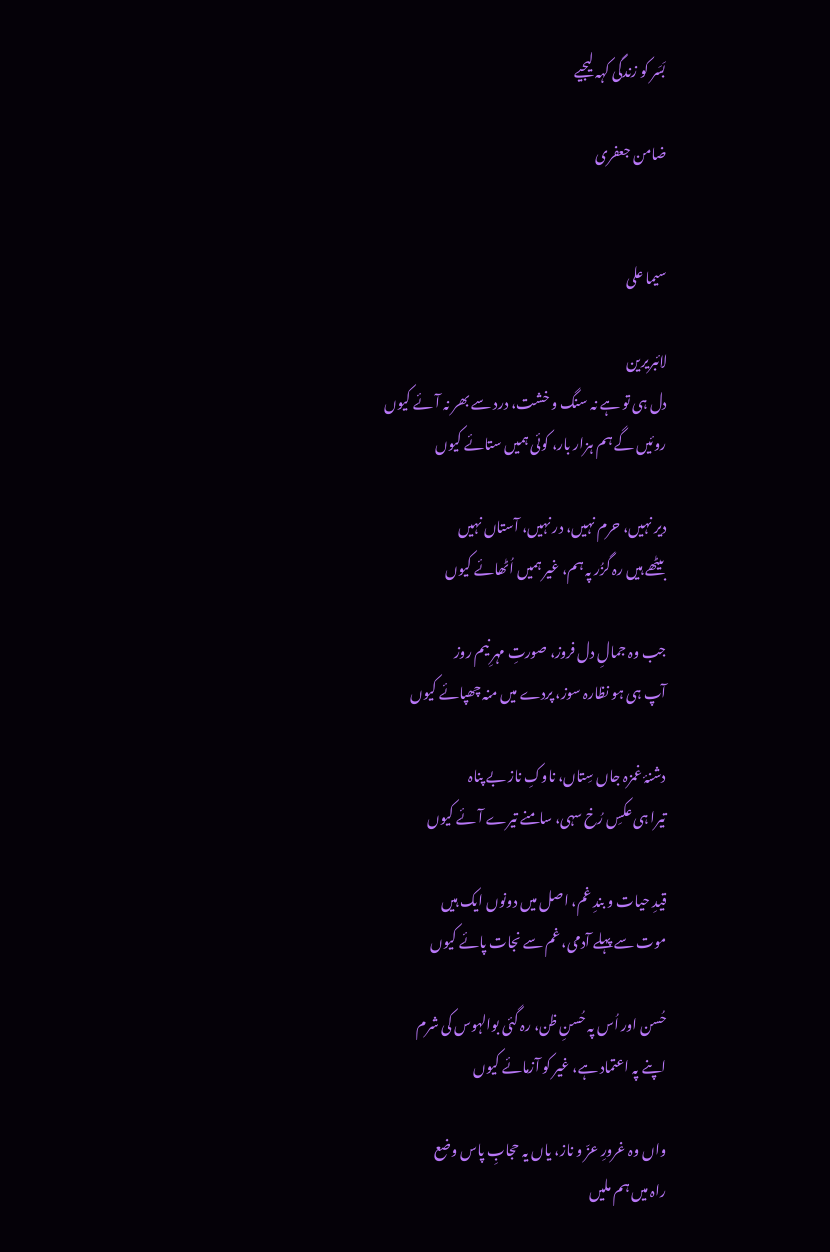بَسَر کو زندگی کہہ لیجیے

ضامن جعفری


سیما علی

لائبریرین
دل ہی تو ہے نہ سنگ و خشت، درد سے بھر نہ آئے کیوں
روئیں گے ہم ہزار بار، کوئی ہمیں ستائے کیوں

دیر نہیں، حرم نہیں، در نہیں، آستاں نہیں
بیٹھے ہیں رہ گزُر پہ ہم، غیر ہمیں اُٹھائے کیوں

جب وہ جمالِ دل فروز، صورتِ مہرِ نیم روز
آپ ہی ہو نظارہ سوز، پردے میں منہ چھپائے کیوں

دشنۂ غمزہ جاں سِتاں، ناوکِ ناز بے پناہ
تیرا ہی عکسِ رُخ سہی، سامنے تیرے آئے کیوں

قیدِ حیات و بندِ غم، اصل میں دونوں ایک ہیں
موت سے پہلے آدمی، غم سے نجات پائے کیوں

حُسن اور اُس پہ حُسنِ ظن، رہ گئی بوالہوس کی شرم
اپنے پہ اعتماد ہے، غیر کو آزمائے کیوں

واں وہ غرورِ عزّ و ناز، یاں یہ حجابِ پاس وضع
راہ میں ہم ملیں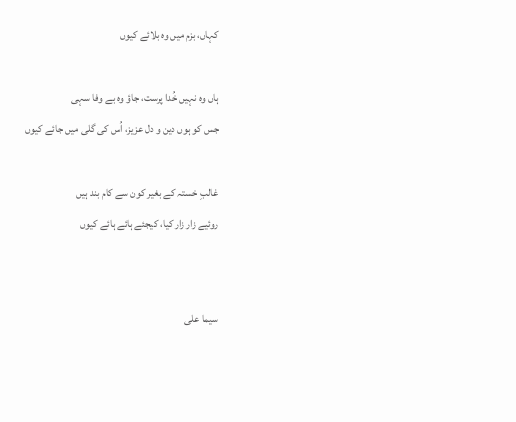کہاں، بزم میں وہ بلائے کیوں

ہاں وہ نہیں خُدا پرست، جاؤ وہ بے وفا سہی
جس کو ہوں دین و دل عزیز، اُس کی گلی میں جائے کیوں

غالبِ خستہ کے بغیر کون سے کام بند ہیں
روئیے زار زار کیا، کیجئے ہائے ہائے کیوں


سیما علی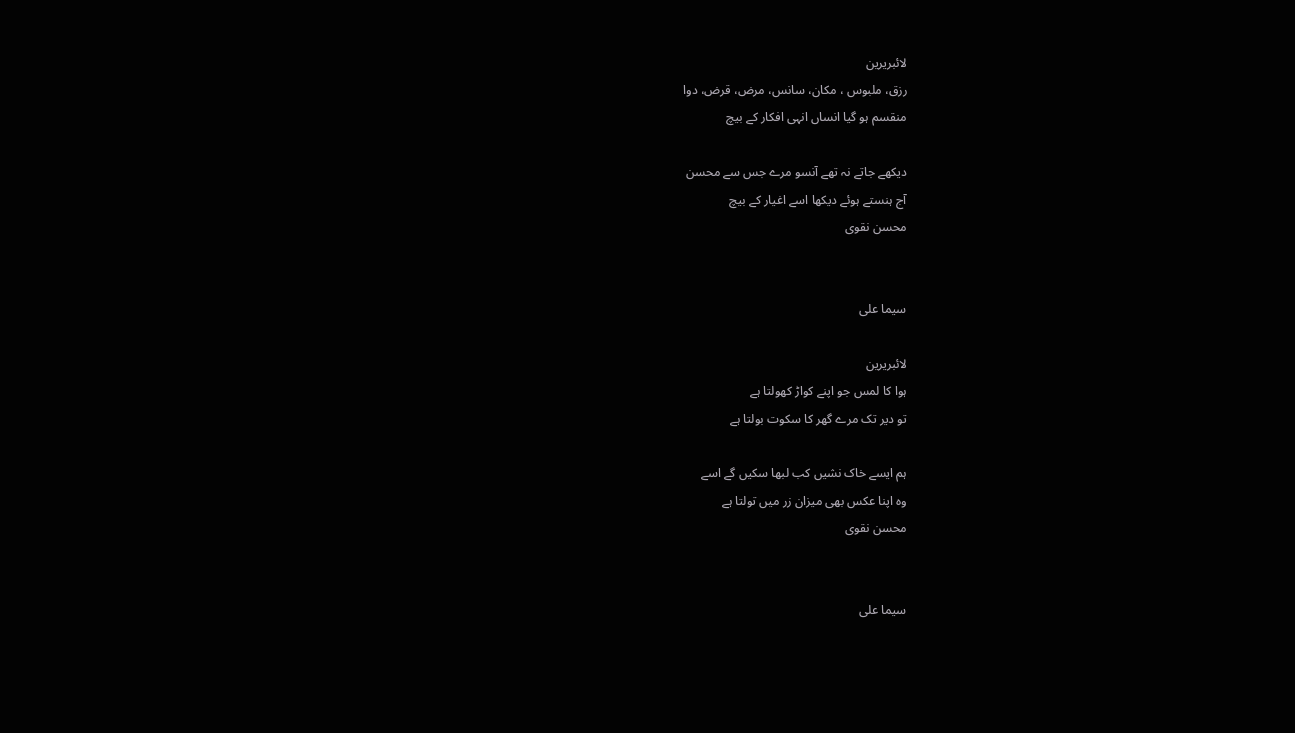لائبریرین
رزق، ملبوس ، مکان، سانس، مرض، قرض، دوا
منقسم ہو گیا انساں انہی افکار کے بیچ

دیکھے جاتے نہ تھے آنسو مرے جس سے محسن
آج ہنستے ہوئے دیکھا اسے اغیار کے بیچ
محسن نقوی


سیما علی

لائبریرین
ہوا کا لمس جو اپنے کواڑ کھولتا ہے
تو دیر تک مرے گھر کا سکوت بولتا ہے

ہم ایسے خاک نشیں کب لبھا سکیں گے اسے
وہ اپنا عکس بھی میزان زر میں تولتا ہے
محسن نقوی


سیما علی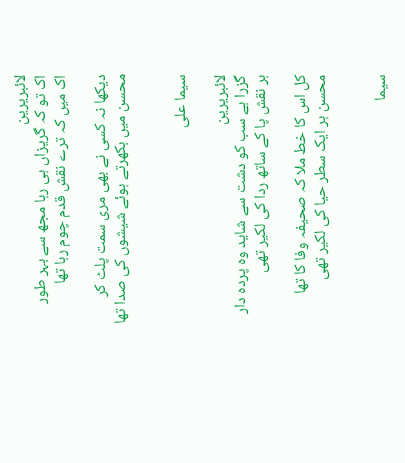لائبریرین
اک تو کہ گریزاں ہی رہا مجھ سے بہر طور
اک میں کہ ترے نقش قدم چوم رہا تھا

دیکھا نہ کسی نے بھی مری سمت پلٹ کر
محسن میں بکھرتے ہوئے شیشوں کی صدا تھا


سیما علی

لائبریرین
گزرا ہے سب کو دشت سے شاید وہ پردہ دار
ہر نقش پا کے ساتھ ردا کی لکیر تھی

کل اس کا خط ملا کہ صحیفہ وفا کا تھا
محسن ہر ایک سطر حیا کی لکیر تھی


سیما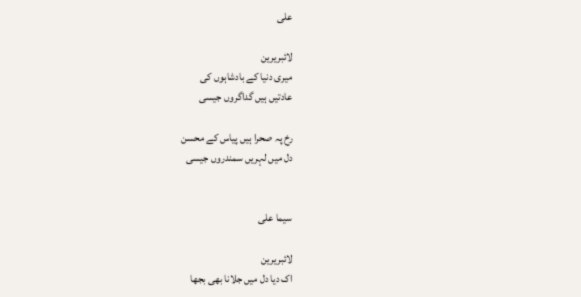علی

لائبریرین
میری دنیا کے بادشاہوں کی
عادتیں ہیں گداگروں جیسی

رخ پہ صحرا ہیں پیاس کے محسن
دل میں لہریں سمندروں جیسی


سیما علی

لائبریرین
اک دیا دل میں جلانا بھی بجھا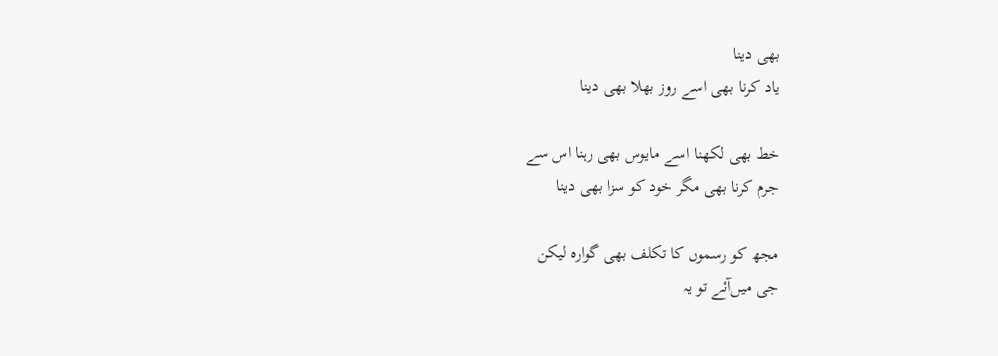بھی دینا
یاد کرنا بھی اسے روز بھلا بھی دینا

خط بھی لکھنا اسے مایوس بھی رہنا اس سے
جرم کرنا بھی مگر خود کو سزا بھی دینا

مجھ کو رسموں کا تکلف بھی گوارہ لیکن
جی میں‌آئے تو یہ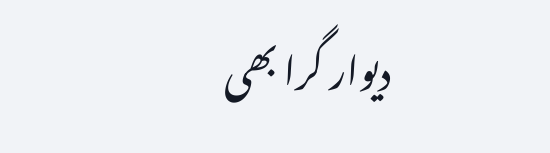دیوار گرا بھی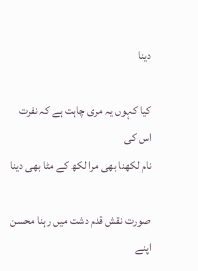دینا

کیا کہوں یہ مری چاہت ہے کہ نفرت اس کی
نام لکھنا بھی مرا لکھ کے مٹا بھی دینا

صورت نقش قدم دشت میں رہنا محسن
اپنے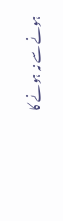ہونے سے نہ ہونے کا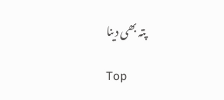پتہ بھی دینا

Top